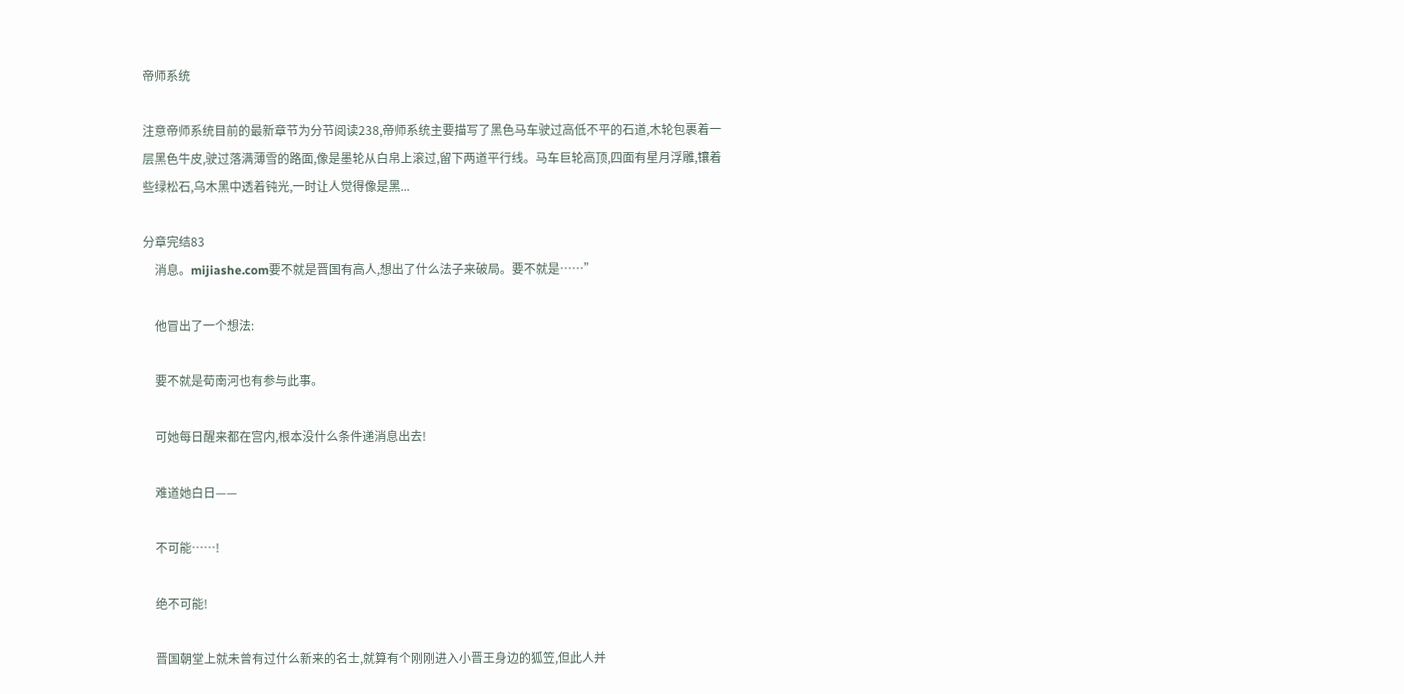帝师系统

注意帝师系统目前的最新章节为分节阅读238,帝师系统主要描写了黑色马车驶过高低不平的石道,木轮包裹着一层黑色牛皮,驶过落满薄雪的路面,像是墨轮从白帛上滚过,留下两道平行线。马车巨轮高顶,四面有星月浮雕,镶着些绿松石,乌木黑中透着钝光,一时让人觉得像是黑...

分章完结83
    消息。mijiashe.com要不就是晋国有高人,想出了什么法子来破局。要不就是……”

    他冒出了一个想法:

    要不就是荀南河也有参与此事。

    可她每日醒来都在宫内,根本没什么条件递消息出去!

    难道她白日——

    不可能……!

    绝不可能!

    晋国朝堂上就未曾有过什么新来的名士,就算有个刚刚进入小晋王身边的狐笠,但此人并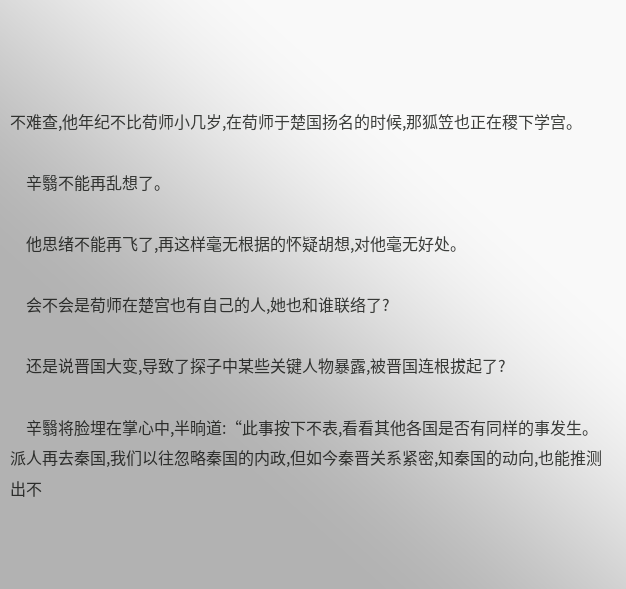不难查,他年纪不比荀师小几岁,在荀师于楚国扬名的时候,那狐笠也正在稷下学宫。

    辛翳不能再乱想了。

    他思绪不能再飞了,再这样毫无根据的怀疑胡想,对他毫无好处。

    会不会是荀师在楚宫也有自己的人,她也和谁联络了?

    还是说晋国大变,导致了探子中某些关键人物暴露,被晋国连根拔起了?

    辛翳将脸埋在掌心中,半晌道:“此事按下不表,看看其他各国是否有同样的事发生。派人再去秦国,我们以往忽略秦国的内政,但如今秦晋关系紧密,知秦国的动向,也能推测出不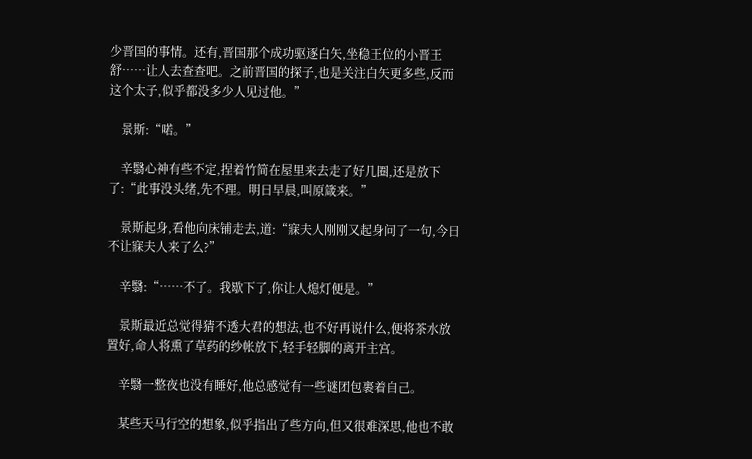少晋国的事情。还有,晋国那个成功驱逐白矢,坐稳王位的小晋王舒……让人去查查吧。之前晋国的探子,也是关注白矢更多些,反而这个太子,似乎都没多少人见过他。”

    景斯:“喏。”

    辛翳心神有些不定,捏着竹简在屋里来去走了好几圈,还是放下了:“此事没头绪,先不理。明日早晨,叫原箴来。”

    景斯起身,看他向床铺走去,道:“寐夫人刚刚又起身问了一句,今日不让寐夫人来了么?”

    辛翳:“……不了。我歇下了,你让人熄灯便是。”

    景斯最近总觉得猜不透大君的想法,也不好再说什么,便将茶水放置好,命人将熏了草药的纱帐放下,轻手轻脚的离开主宫。

    辛翳一整夜也没有睡好,他总感觉有一些谜团包裹着自己。

    某些天马行空的想象,似乎指出了些方向,但又很难深思,他也不敢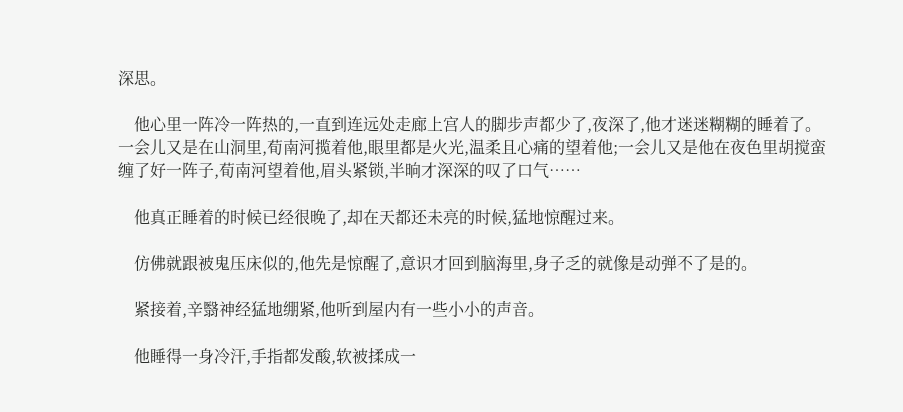深思。

    他心里一阵冷一阵热的,一直到连远处走廊上宫人的脚步声都少了,夜深了,他才迷迷糊糊的睡着了。一会儿又是在山洞里,荀南河揽着他,眼里都是火光,温柔且心痛的望着他;一会儿又是他在夜色里胡搅蛮缠了好一阵子,荀南河望着他,眉头紧锁,半晌才深深的叹了口气……

    他真正睡着的时候已经很晚了,却在天都还未亮的时候,猛地惊醒过来。

    仿佛就跟被鬼压床似的,他先是惊醒了,意识才回到脑海里,身子乏的就像是动弹不了是的。

    紧接着,辛翳神经猛地绷紧,他听到屋内有一些小小的声音。

    他睡得一身冷汗,手指都发酸,软被揉成一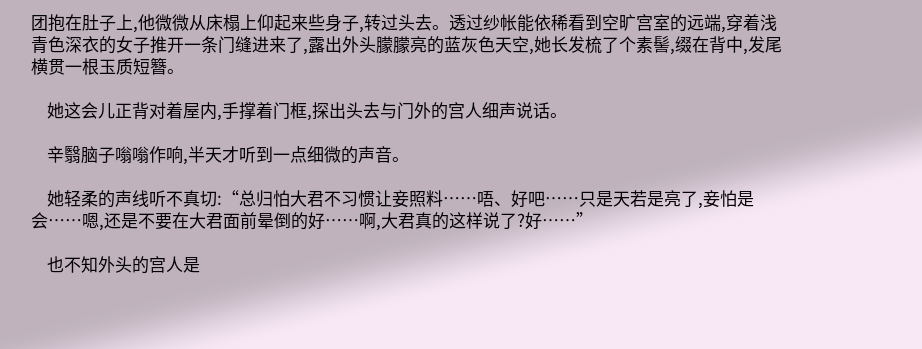团抱在肚子上,他微微从床榻上仰起来些身子,转过头去。透过纱帐能依稀看到空旷宫室的远端,穿着浅青色深衣的女子推开一条门缝进来了,露出外头朦朦亮的蓝灰色天空,她长发梳了个素髻,缀在背中,发尾横贯一根玉质短簪。

    她这会儿正背对着屋内,手撑着门框,探出头去与门外的宫人细声说话。

    辛翳脑子嗡嗡作响,半天才听到一点细微的声音。

    她轻柔的声线听不真切:“总归怕大君不习惯让妾照料……唔、好吧……只是天若是亮了,妾怕是会……嗯,还是不要在大君面前晕倒的好……啊,大君真的这样说了?好……”

    也不知外头的宫人是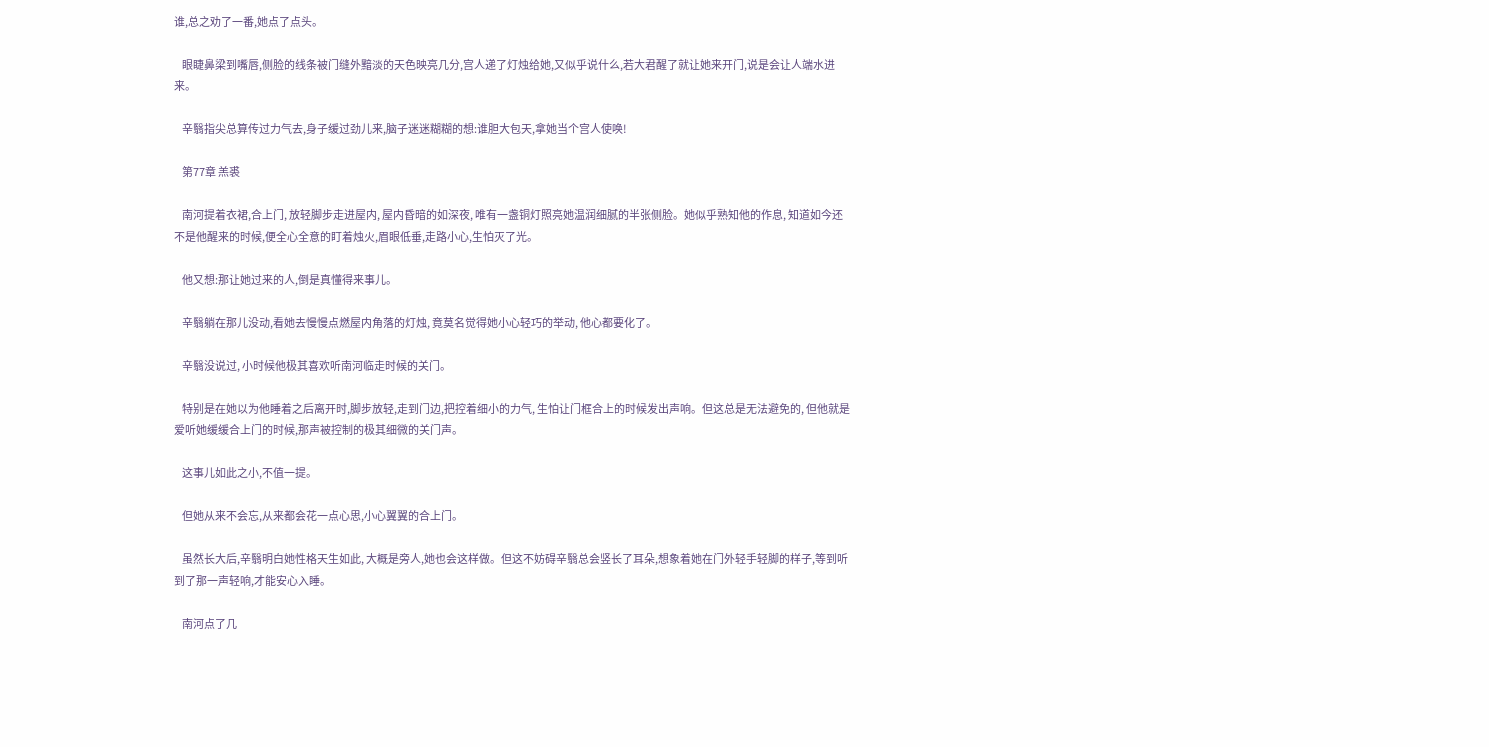谁,总之劝了一番,她点了点头。

    眼睫鼻梁到嘴唇,侧脸的线条被门缝外黯淡的天色映亮几分,宫人递了灯烛给她,又似乎说什么,若大君醒了就让她来开门,说是会让人端水进来。

    辛翳指尖总算传过力气去,身子缓过劲儿来,脑子迷迷糊糊的想:谁胆大包天,拿她当个宫人使唤!

    第77章 羔裘

    南河提着衣裙,合上门, 放轻脚步走进屋内, 屋内昏暗的如深夜, 唯有一盏铜灯照亮她温润细腻的半张侧脸。她似乎熟知他的作息, 知道如今还不是他醒来的时候,便全心全意的盯着烛火,眉眼低垂,走路小心,生怕灭了光。

    他又想:那让她过来的人,倒是真懂得来事儿。

    辛翳躺在那儿没动,看她去慢慢点燃屋内角落的灯烛, 竟莫名觉得她小心轻巧的举动, 他心都要化了。

    辛翳没说过, 小时候他极其喜欢听南河临走时候的关门。

    特别是在她以为他睡着之后离开时,脚步放轻,走到门边,把控着细小的力气, 生怕让门框合上的时候发出声响。但这总是无法避免的, 但他就是爱听她缓缓合上门的时候,那声被控制的极其细微的关门声。

    这事儿如此之小,不值一提。

    但她从来不会忘,从来都会花一点心思,小心翼翼的合上门。

    虽然长大后,辛翳明白她性格天生如此, 大概是旁人,她也会这样做。但这不妨碍辛翳总会竖长了耳朵,想象着她在门外轻手轻脚的样子,等到听到了那一声轻响,才能安心入睡。

    南河点了几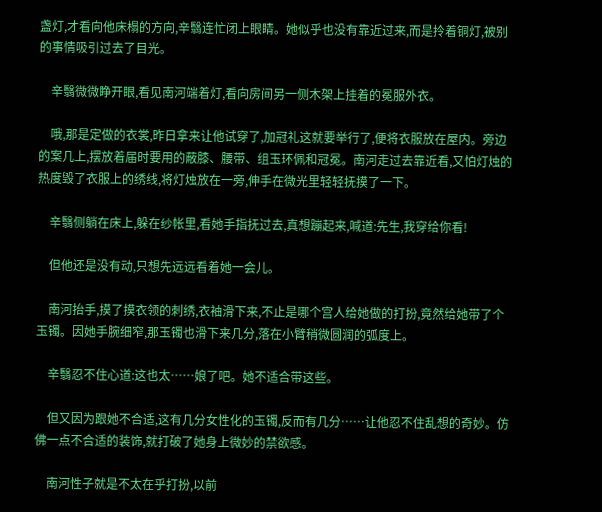盏灯,才看向他床榻的方向,辛翳连忙闭上眼睛。她似乎也没有靠近过来,而是拎着铜灯,被别的事情吸引过去了目光。

    辛翳微微睁开眼,看见南河端着灯,看向房间另一侧木架上挂着的冕服外衣。

    哦,那是定做的衣裳,昨日拿来让他试穿了,加冠礼这就要举行了,便将衣服放在屋内。旁边的案几上,摆放着届时要用的蔽膝、腰带、组玉环佩和冠冕。南河走过去靠近看,又怕灯烛的热度毁了衣服上的绣线,将灯烛放在一旁,伸手在微光里轻轻抚摸了一下。

    辛翳侧躺在床上,躲在纱帐里,看她手指抚过去,真想蹦起来,喊道:先生,我穿给你看!

    但他还是没有动,只想先远远看着她一会儿。

    南河抬手,摸了摸衣领的刺绣,衣袖滑下来,不止是哪个宫人给她做的打扮,竟然给她带了个玉镯。因她手腕细窄,那玉镯也滑下来几分,落在小臂稍微圆润的弧度上。

    辛翳忍不住心道:这也太……娘了吧。她不适合带这些。

    但又因为跟她不合适,这有几分女性化的玉镯,反而有几分……让他忍不住乱想的奇妙。仿佛一点不合适的装饰,就打破了她身上微妙的禁欲感。

    南河性子就是不太在乎打扮,以前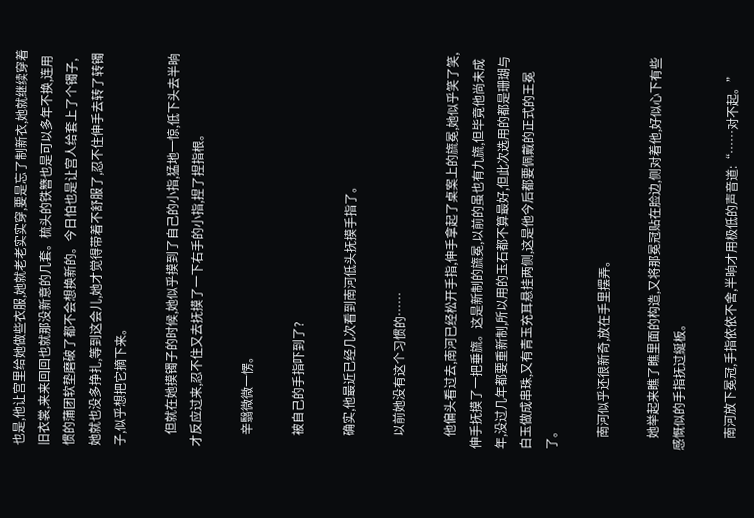也是,他让宫里给她做些衣服,她就老老实实穿,要是忘了制新衣,她就继续穿着旧衣裳,来来回回也就那没新意的几套。梳头的铁簪也是可以多年不换,连用惯的蒲团软垫磨破了都不会想换新的。今日怕也是让宫人给套上了个镯子,她就也没多挣扎,等到这会儿,她才觉得带着不舒服了,忍不住伸手去转了转镯子,似乎想把它摘下来。

    但就在她摸镯子的时候,她似乎摸到了自己的小指,猛地一惊,低下头去半晌才反应过来,忍不住又去抚摸了一下右手的小指,捏了捏指根。

    辛翳微微一愣。

    被自己的手指吓到了?

    确实,他最近已经几次看到南河低头抚摸手指了。

    以前她没有这个习惯的……

    他偏头看过去,南河已经松开手指,伸手拿起了桌案上的旒冕,她似乎笑了笑,伸手抚摸了一把垂旒。这是新制的旒冕,以前的虽也有九旒,但毕竟他尚未成年,没过几年都要重新制,所以用的玉石都不算最好,但此次选用的都是珊瑚与白玉做成串珠,又有青玉充耳悬挂两侧,这是他今后都要佩戴的正式的王冕了。

    南河似乎还很新奇,放在手里摆弄。

    她举起来瞧了瞧里面的构造,又将那冕冠贴在脸边,侧对着他,好似心下有些感慨似的手指抚过綖板。

    南河放下冕冠,手指依依不舍,半晌才用极低的声音道:“……对不起。”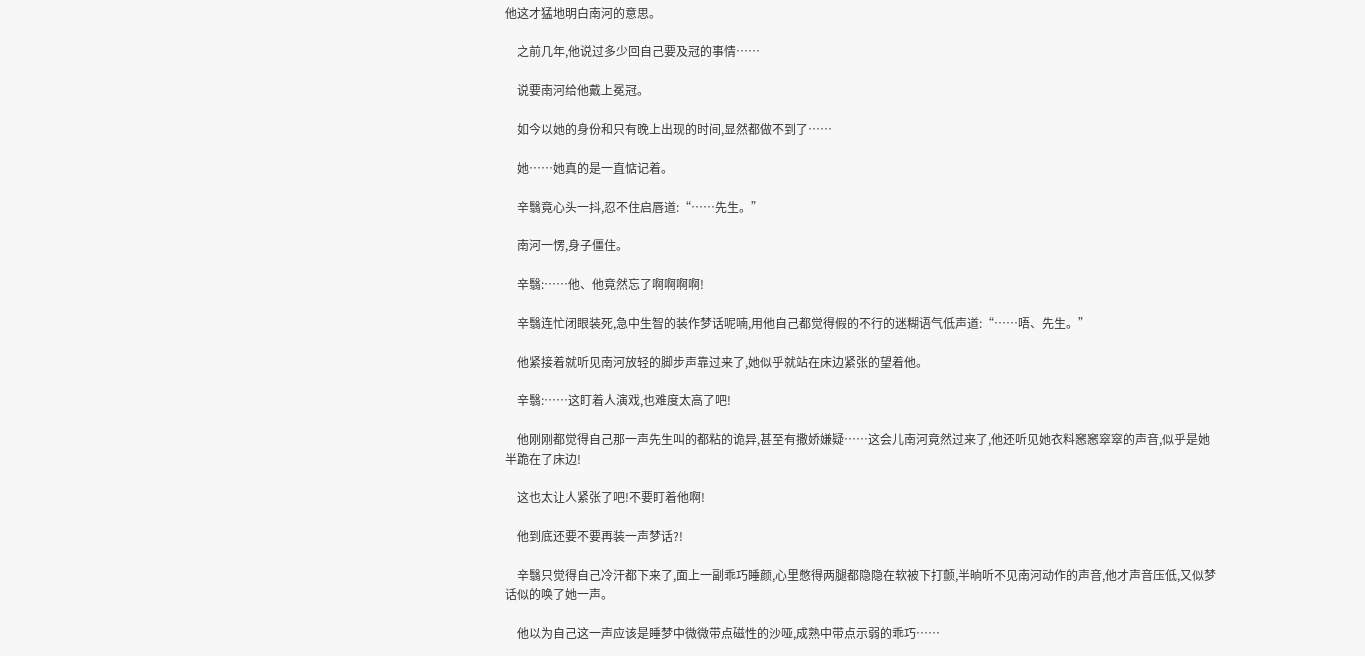他这才猛地明白南河的意思。

    之前几年,他说过多少回自己要及冠的事情……

    说要南河给他戴上冕冠。

    如今以她的身份和只有晚上出现的时间,显然都做不到了……

    她……她真的是一直惦记着。

    辛翳竟心头一抖,忍不住启唇道:“……先生。”

    南河一愣,身子僵住。

    辛翳:……他、他竟然忘了啊啊啊啊!

    辛翳连忙闭眼装死,急中生智的装作梦话呢喃,用他自己都觉得假的不行的迷糊语气低声道:“……唔、先生。”

    他紧接着就听见南河放轻的脚步声靠过来了,她似乎就站在床边紧张的望着他。

    辛翳:……这盯着人演戏,也难度太高了吧!

    他刚刚都觉得自己那一声先生叫的都粘的诡异,甚至有撒娇嫌疑……这会儿南河竟然过来了,他还听见她衣料窸窸窣窣的声音,似乎是她半跪在了床边!

    这也太让人紧张了吧!不要盯着他啊!

    他到底还要不要再装一声梦话?!

    辛翳只觉得自己冷汗都下来了,面上一副乖巧睡颜,心里憋得两腿都隐隐在软被下打颤,半晌听不见南河动作的声音,他才声音压低,又似梦话似的唤了她一声。

    他以为自己这一声应该是睡梦中微微带点磁性的沙哑,成熟中带点示弱的乖巧……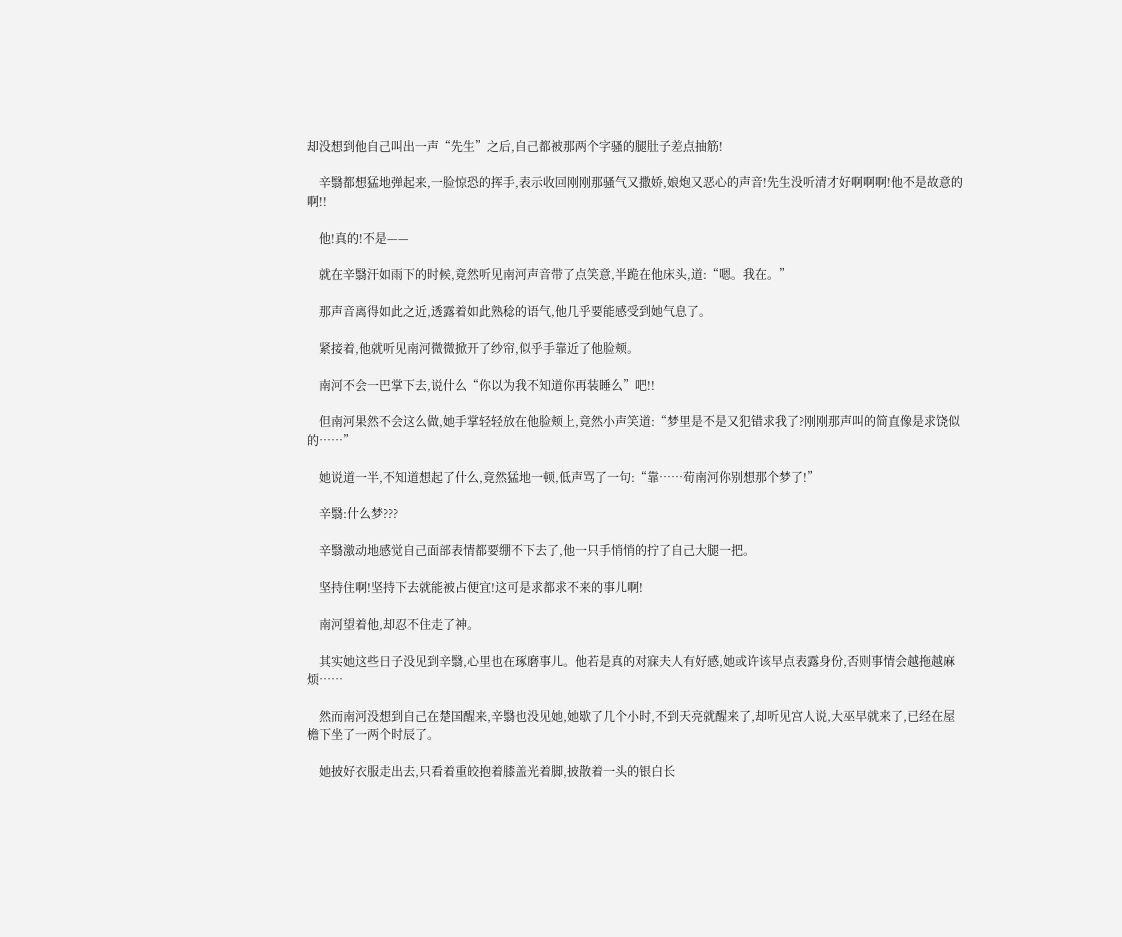却没想到他自己叫出一声“先生”之后,自己都被那两个字骚的腿肚子差点抽筋!

    辛翳都想猛地弹起来,一脸惊恐的挥手,表示收回刚刚那骚气又撒娇,娘炮又恶心的声音!先生没听清才好啊啊啊!他不是故意的啊!!

    他!真的!不是——

    就在辛翳汗如雨下的时候,竟然听见南河声音带了点笑意,半跪在他床头,道:“嗯。我在。”

    那声音离得如此之近,透露着如此熟稔的语气,他几乎要能感受到她气息了。

    紧接着,他就听见南河微微掀开了纱帘,似乎手靠近了他脸颊。

    南河不会一巴掌下去,说什么“你以为我不知道你再装睡么”吧!!

    但南河果然不会这么做,她手掌轻轻放在他脸颊上,竟然小声笑道:“梦里是不是又犯错求我了?刚刚那声叫的简直像是求饶似的……”

    她说道一半,不知道想起了什么,竟然猛地一顿,低声骂了一句:“靠……荀南河你别想那个梦了!”

    辛翳:什么梦???

    辛翳激动地感觉自己面部表情都要绷不下去了,他一只手悄悄的拧了自己大腿一把。

    坚持住啊!坚持下去就能被占便宜!这可是求都求不来的事儿啊!

    南河望着他,却忍不住走了神。

    其实她这些日子没见到辛翳,心里也在琢磨事儿。他若是真的对寐夫人有好感,她或许该早点表露身份,否则事情会越拖越麻烦……

    然而南河没想到自己在楚国醒来,辛翳也没见她,她歇了几个小时,不到天亮就醒来了,却听见宫人说,大巫早就来了,已经在屋檐下坐了一两个时辰了。

    她披好衣服走出去,只看着重皎抱着膝盖光着脚,披散着一头的银白长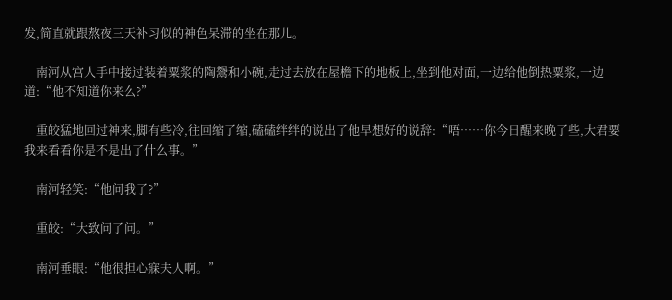发,简直就跟熬夜三天补习似的神色呆滞的坐在那儿。

    南河从宫人手中接过装着粟浆的陶鬶和小碗,走过去放在屋檐下的地板上,坐到他对面,一边给他倒热粟浆,一边道:“他不知道你来么?”

    重皎猛地回过神来,脚有些冷,往回缩了缩,磕磕绊绊的说出了他早想好的说辞:“唔……你今日醒来晚了些,大君要我来看看你是不是出了什么事。”

    南河轻笑:“他问我了?”

    重皎:“大致问了问。”

    南河垂眼:“他很担心寐夫人啊。”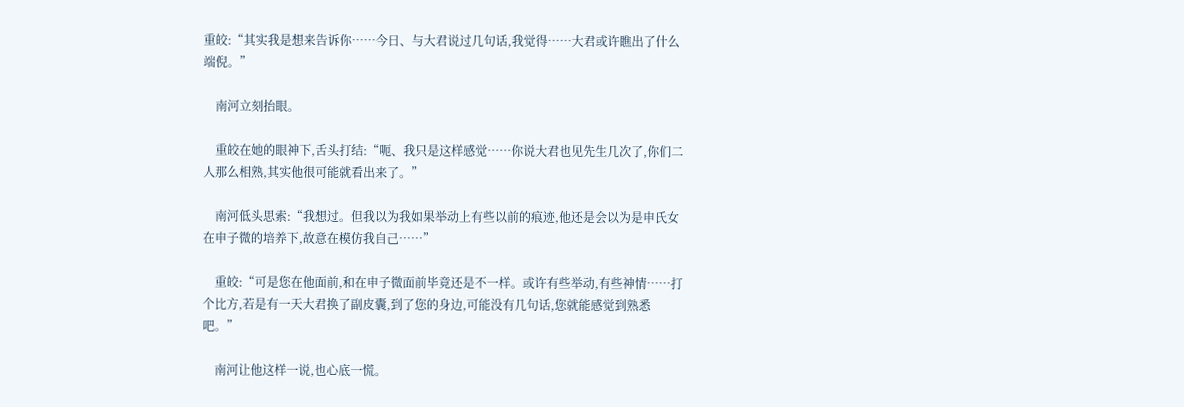重皎:“其实我是想来告诉你……今日、与大君说过几句话,我觉得……大君或许瞧出了什么端倪。”

    南河立刻抬眼。

    重皎在她的眼神下,舌头打结:“呃、我只是这样感觉……你说大君也见先生几次了,你们二人那么相熟,其实他很可能就看出来了。”

    南河低头思索:“我想过。但我以为我如果举动上有些以前的痕迹,他还是会以为是申氏女在申子微的培养下,故意在模仿我自己……”

    重皎:“可是您在他面前,和在申子微面前毕竟还是不一样。或许有些举动,有些神情……打个比方,若是有一天大君换了副皮囊,到了您的身边,可能没有几句话,您就能感觉到熟悉吧。”

    南河让他这样一说,也心底一慌。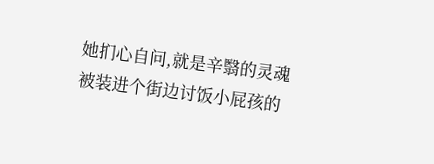她扪心自问,就是辛翳的灵魂被装进个街边讨饭小屁孩的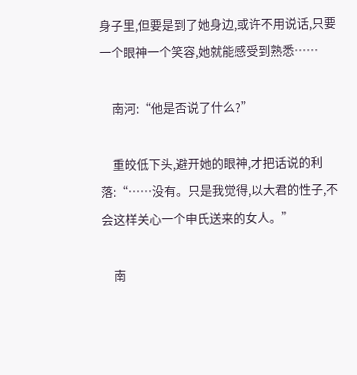身子里,但要是到了她身边,或许不用说话,只要一个眼神一个笑容,她就能感受到熟悉……

    南河:“他是否说了什么?”

    重皎低下头,避开她的眼神,才把话说的利落:“……没有。只是我觉得,以大君的性子,不会这样关心一个申氏送来的女人。”

    南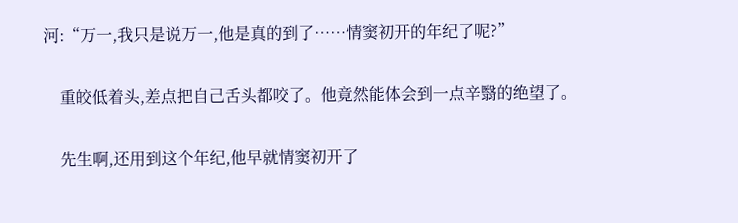河:“万一,我只是说万一,他是真的到了……情窦初开的年纪了呢?”

    重皎低着头,差点把自己舌头都咬了。他竟然能体会到一点辛翳的绝望了。

    先生啊,还用到这个年纪,他早就情窦初开了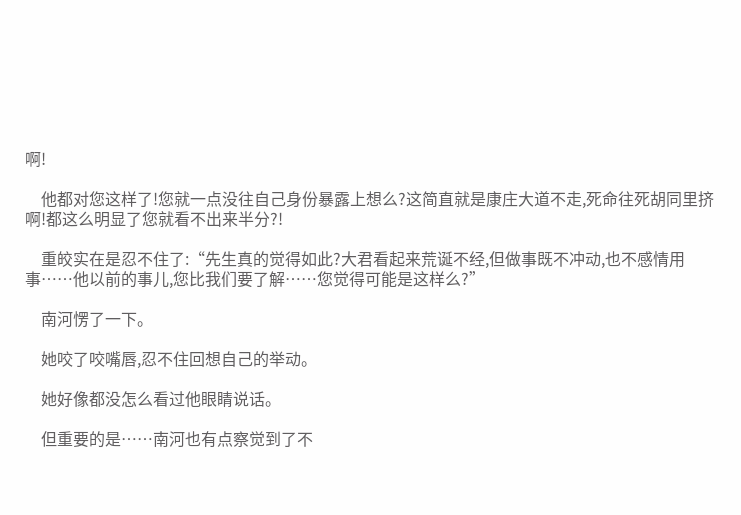啊!

    他都对您这样了!您就一点没往自己身份暴露上想么?这简直就是康庄大道不走,死命往死胡同里挤啊!都这么明显了您就看不出来半分?!

    重皎实在是忍不住了:“先生真的觉得如此?大君看起来荒诞不经,但做事既不冲动,也不感情用事……他以前的事儿,您比我们要了解……您觉得可能是这样么?”

    南河愣了一下。

    她咬了咬嘴唇,忍不住回想自己的举动。

    她好像都没怎么看过他眼睛说话。

    但重要的是……南河也有点察觉到了不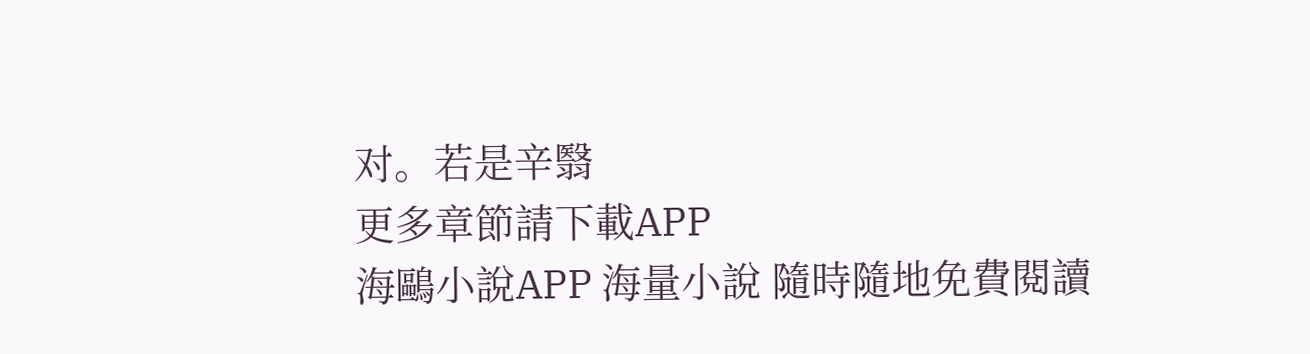对。若是辛翳
更多章節請下載APP
海鷗小說APP 海量小說 隨時隨地免費閱讀